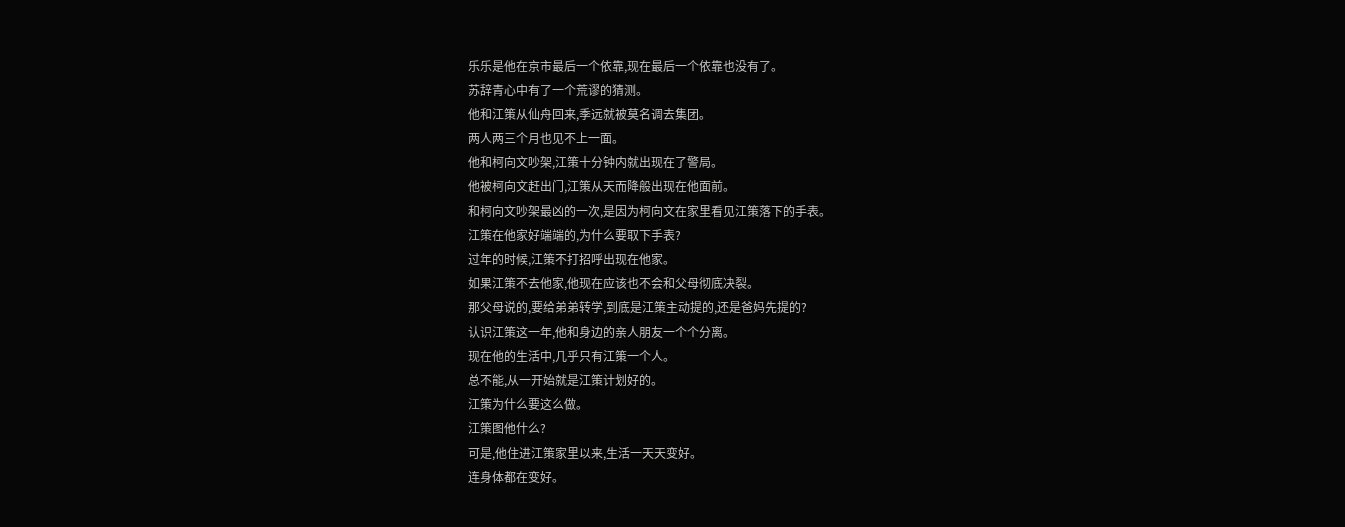乐乐是他在京市最后一个依靠,现在最后一个依靠也没有了。
苏辞青心中有了一个荒谬的猜测。
他和江策从仙舟回来,季远就被莫名调去集团。
两人两三个月也见不上一面。
他和柯向文吵架,江策十分钟内就出现在了警局。
他被柯向文赶出门,江策从天而降般出现在他面前。
和柯向文吵架最凶的一次,是因为柯向文在家里看见江策落下的手表。
江策在他家好端端的,为什么要取下手表?
过年的时候,江策不打招呼出现在他家。
如果江策不去他家,他现在应该也不会和父母彻底决裂。
那父母说的,要给弟弟转学,到底是江策主动提的,还是爸妈先提的?
认识江策这一年,他和身边的亲人朋友一个个分离。
现在他的生活中,几乎只有江策一个人。
总不能,从一开始就是江策计划好的。
江策为什么要这么做。
江策图他什么?
可是,他住进江策家里以来,生活一天天变好。
连身体都在变好。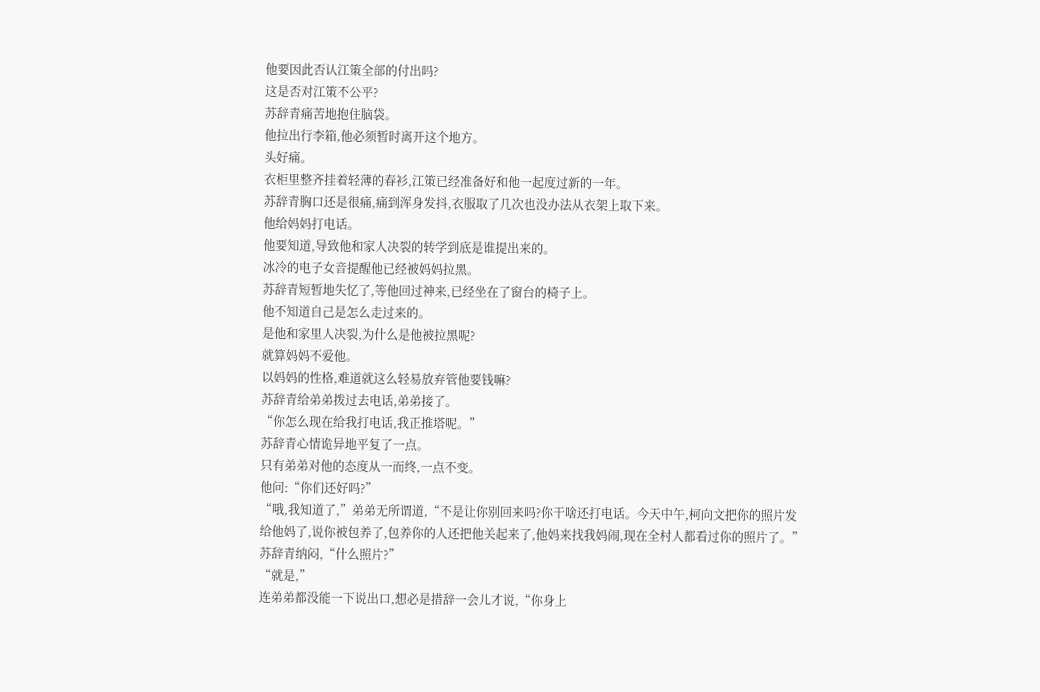他要因此否认江策全部的付出吗?
这是否对江策不公平?
苏辞青痛苦地抱住脑袋。
他拉出行李箱,他必须暂时离开这个地方。
头好痛。
衣柜里整齐挂着轻薄的春衫,江策已经准备好和他一起度过新的一年。
苏辞青胸口还是很痛,痛到浑身发抖,衣服取了几次也没办法从衣架上取下来。
他给妈妈打电话。
他要知道,导致他和家人决裂的转学到底是谁提出来的。
冰冷的电子女音提醒他已经被妈妈拉黑。
苏辞青短暂地失忆了,等他回过神来,已经坐在了窗台的椅子上。
他不知道自己是怎么走过来的。
是他和家里人决裂,为什么是他被拉黑呢?
就算妈妈不爱他。
以妈妈的性格,难道就这么轻易放弃管他要钱嘛?
苏辞青给弟弟拨过去电话,弟弟接了。
“你怎么现在给我打电话,我正推塔呢。”
苏辞青心情诡异地平复了一点。
只有弟弟对他的态度从一而终,一点不变。
他问:“你们还好吗?”
“哦,我知道了,”弟弟无所谓道,“不是让你别回来吗?你干啥还打电话。今天中午,柯向文把你的照片发给他妈了,说你被包养了,包养你的人还把他关起来了,他妈来找我妈闹,现在全村人都看过你的照片了。”
苏辞青纳闷,“什么照片?”
“就是,”
连弟弟都没能一下说出口,想必是措辞一会儿才说,“你身上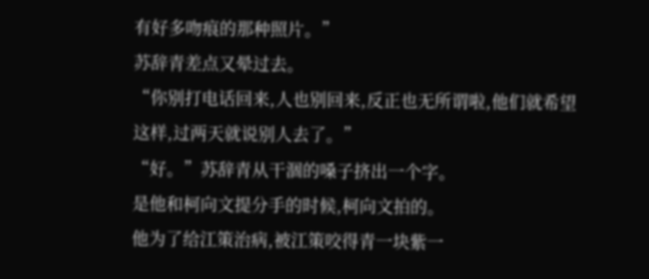有好多吻痕的那种照片。”
苏辞青差点又晕过去。
“你别打电话回来,人也别回来,反正也无所谓啦,他们就希望这样,过两天就说别人去了。”
“好。”苏辞青从干涸的嗓子挤出一个字。
是他和柯向文提分手的时候,柯向文拍的。
他为了给江策治病,被江策咬得青一块紫一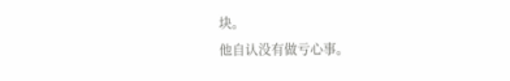块。
他自认没有做亏心事。